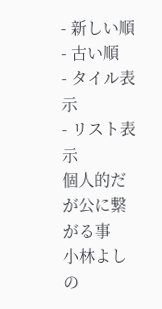- 新しい順
- 古い順
- タイル表示
- リスト表示
個人的だが公に繋がる事
小林よしの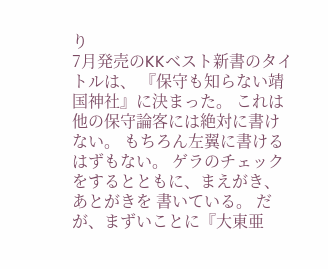り
7月発売のKKベスト新書のタイトルは、 『保守も知らない靖国神社』に決まった。 これは他の保守論客には絶対に書けない。 もちろん左翼に書けるはずもない。 ゲラのチェックをするとともに、まえがき、あとがきを 書いている。 だが、まずいことに『大東亜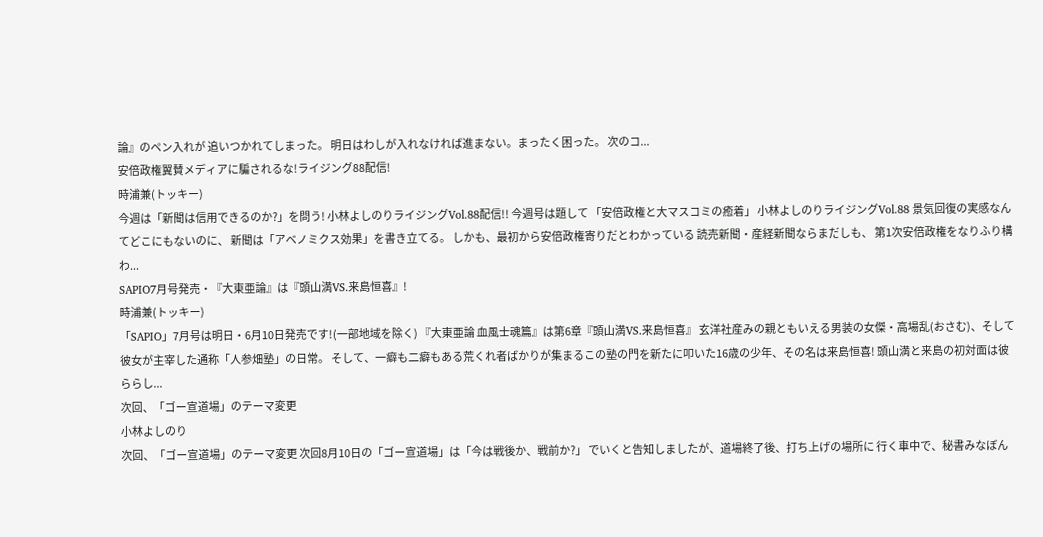論』のペン入れが 追いつかれてしまった。 明日はわしが入れなければ進まない。まったく困った。 次のコ...
安倍政権翼賛メディアに騙されるな!ライジング88配信!
時浦兼(トッキー)
今週は「新聞は信用できるのか?」を問う! 小林よしのりライジングVol.88配信!! 今週号は題して 「安倍政権と大マスコミの癒着」 小林よしのりライジングVol.88 景気回復の実感なんてどこにもないのに、 新聞は「アベノミクス効果」を書き立てる。 しかも、最初から安倍政権寄りだとわかっている 読売新聞・産経新聞ならまだしも、 第1次安倍政権をなりふり構わ...
SAPIO7月号発売・『大東亜論』は『頭山満VS.来島恒喜』!
時浦兼(トッキー)
「SAPIO」7月号は明日・6月10日発売です!(一部地域を除く) 『大東亜論 血風士魂篇』は第6章『頭山満VS.来島恒喜』 玄洋社産みの親ともいえる男装の女傑・高場乱(おさむ)、そして彼女が主宰した通称「人参畑塾」の日常。 そして、一癖も二癖もある荒くれ者ばかりが集まるこの塾の門を新たに叩いた16歳の少年、その名は来島恒喜! 頭山満と来島の初対面は彼ららし...
次回、「ゴー宣道場」のテーマ変更
小林よしのり
次回、「ゴー宣道場」のテーマ変更 次回8月10日の「ゴー宣道場」は「今は戦後か、戦前か?」 でいくと告知しましたが、道場終了後、打ち上げの場所に 行く車中で、秘書みなぼん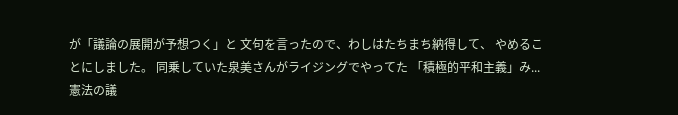が「議論の展開が予想つく」と 文句を言ったので、わしはたちまち納得して、 やめることにしました。 同乗していた泉美さんがライジングでやってた 「積極的平和主義」み...
憲法の議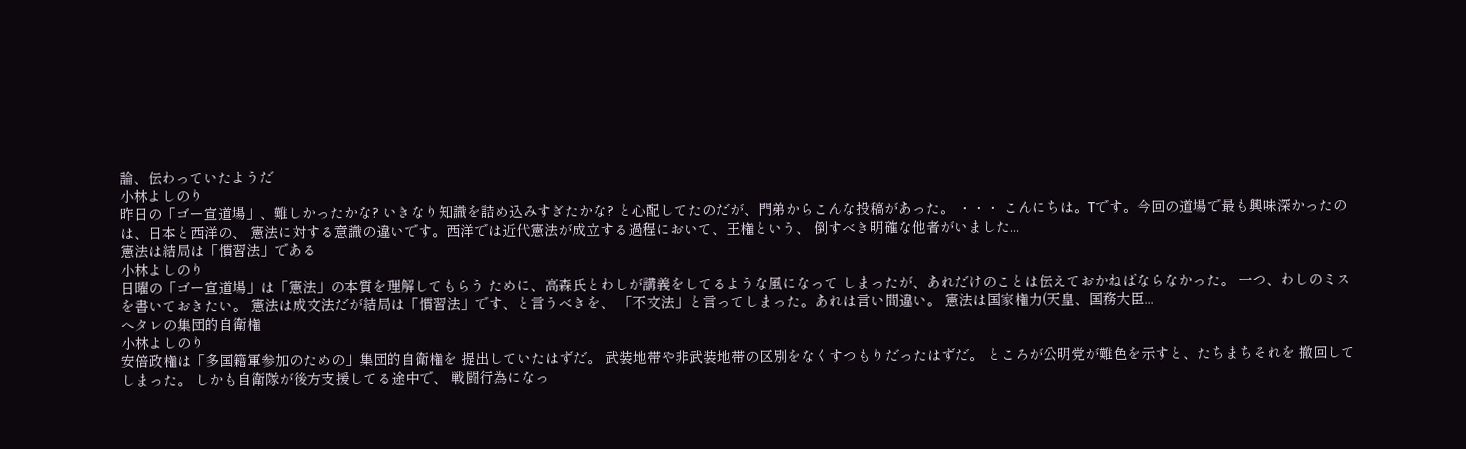論、伝わっていたようだ
小林よしのり
昨日の「ゴー宣道場」、難しかったかな? いきなり知識を詰め込みすぎたかな? と心配してたのだが、門弟からこんな投稿があった。 ・・・ こんにちは。Tです。今回の道場で最も興味深かったのは、日本と西洋の、 憲法に対する意識の違いです。西洋では近代憲法が成立する過程において、王権という、 倒すべき明確な他者がいました...
憲法は結局は「慣習法」である
小林よしのり
日曜の「ゴー宣道場」は「憲法」の本質を理解してもらう ために、高森氏とわしが講義をしてるような風になって しまったが、あれだけのことは伝えておかねばならなかった。 一つ、わしのミスを書いておきたい。 憲法は成文法だが結局は「慣習法」です、と言うべきを、 「不文法」と言ってしまった。あれは言い間違い。 憲法は国家権力(天皇、国務大臣...
へタレの集団的自衛権
小林よしのり
安倍政権は「多国籍軍参加のための」集団的自衛権を 提出していたはずだ。 武装地帯や非武装地帯の区別をなくすつもりだったはずだ。 ところが公明党が難色を示すと、たちまちそれを 撤回してしまった。 しかも自衛隊が後方支援してる途中で、 戦闘行為になっ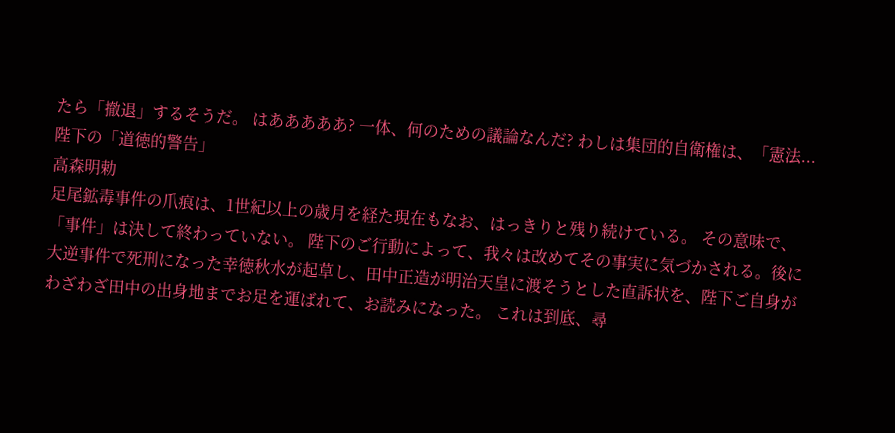たら「撤退」するそうだ。 はあああああ? 一体、何のための議論なんだ? わしは集団的自衛権は、「憲法...
陛下の「道徳的警告」
高森明勅
足尾鉱毒事件の爪痕は、1世紀以上の歳月を経た現在もなお、はっきりと残り続けている。 その意味で、「事件」は決して終わっていない。 陛下のご行動によって、我々は改めてその事実に気づかされる。後に大逆事件で死刑になった幸徳秋水が起草し、田中正造が明治天皇に渡そうとした直訴状を、陛下ご自身がわざわざ田中の出身地までお足を運ばれて、お読みになった。 これは到底、尋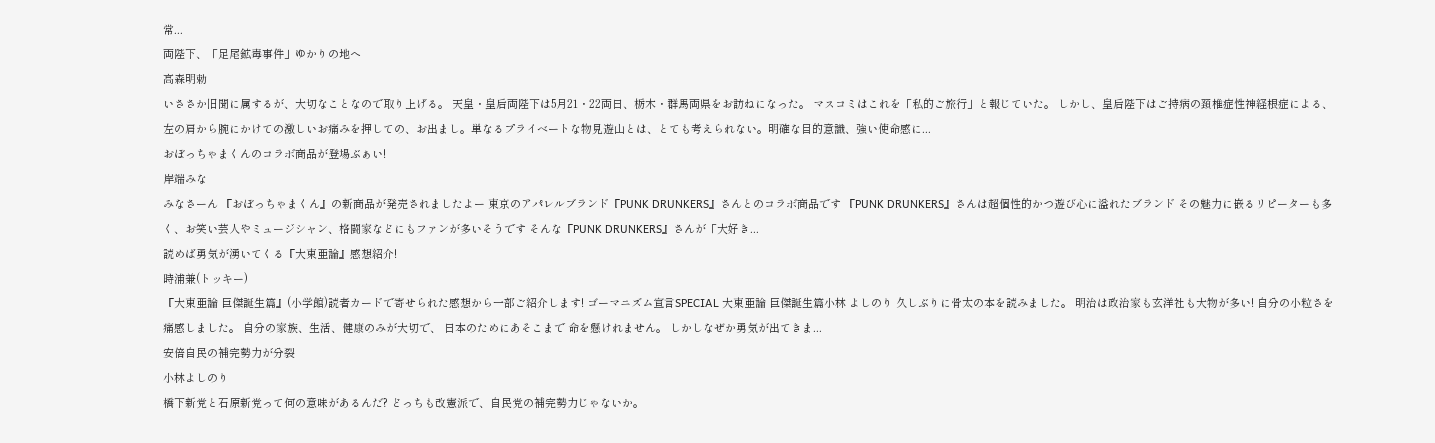常...
両陛下、「足尾鉱毒事件」ゆかりの地へ
高森明勅
いささか旧聞に属するが、大切なことなので取り上げる。 天皇・皇后両陛下は5月21・22両日、栃木・群馬両県をお訪ねになった。 マスコミはこれを「私的ご旅行」と報じていた。 しかし、皇后陛下はご持病の頚椎症性神経根症による、左の肩から腕にかけての激しいお痛みを押しての、お出まし。単なるプライベートな物見遊山とは、とても考えられない。明確な目的意識、強い使命感に...
おぼっちゃまくんのコラボ商品が登場ぶぁい!
岸端みな
みなさーん 『おぼっちゃまくん』の新商品が発売されましたよー 東京のアパレルブランド『PUNK DRUNKERS』さんとのコラボ商品です 『PUNK DRUNKERS』さんは超個性的かつ遊び心に溢れたブランド その魅力に嵌るリピーターも多く、お笑い芸人やミュージシャン、格闘家などにもファンが多いそうです そんな『PUNK DRUNKERS』さんが「大好き...
読めば勇気が湧いてくる『大東亜論』感想紹介!
時浦兼(トッキー)
『大東亜論 巨傑誕生篇』(小学館)読者カードで寄せられた感想から一部ご紹介します! ゴーマニズム宣言SPECIAL 大東亜論 巨傑誕生篇小林 よしのり 久しぶりに骨太の本を読みました。 明治は政治家も玄洋社も大物が多い! 自分の小粒さを痛感しました。 自分の家族、生活、健康のみが大切で、 日本のためにあそこまで 命を懸けれません。 しかしなぜか勇気が出てきま...
安倍自民の補完勢力が分裂
小林よしのり
橋下新党と石原新党って何の意味があるんだ? どっちも改憲派で、自民党の補完勢力じゃないか。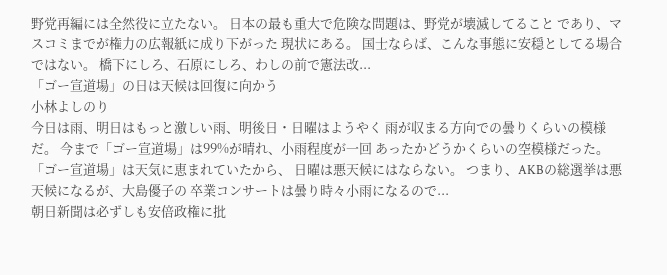野党再編には全然役に立たない。 日本の最も重大で危険な問題は、野党が壊滅してること であり、マスコミまでが権力の広報紙に成り下がった 現状にある。 国士ならば、こんな事態に安穏としてる場合ではない。 橋下にしろ、石原にしろ、わしの前で憲法改...
「ゴー宣道場」の日は天候は回復に向かう
小林よしのり
今日は雨、明日はもっと激しい雨、明後日・日曜はようやく 雨が収まる方向での曇りくらいの模様だ。 今まで「ゴー宣道場」は99%が晴れ、小雨程度が一回 あったかどうかくらいの空模様だった。 「ゴー宣道場」は天気に恵まれていたから、 日曜は悪天候にはならない。 つまり、AKBの総選挙は悪天候になるが、大島優子の 卒業コンサートは曇り時々小雨になるので...
朝日新聞は必ずしも安倍政権に批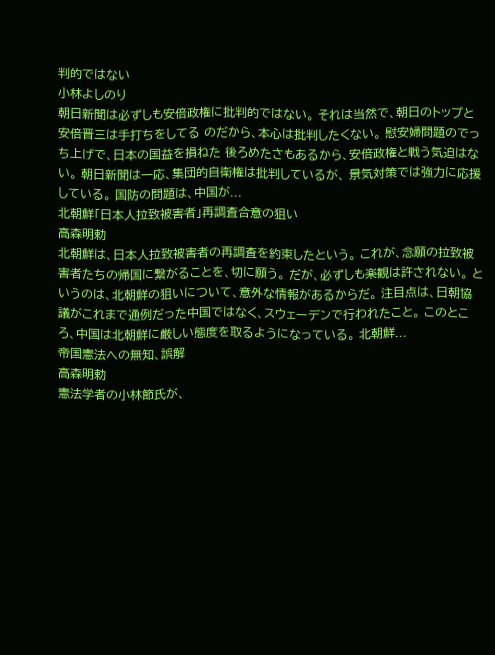判的ではない
小林よしのり
朝日新聞は必ずしも安倍政権に批判的ではない。 それは当然で、朝日のトップと安倍晋三は手打ちをしてる のだから、本心は批判したくない。 慰安婦問題のでっち上げで、日本の国益を損ねた 後ろめたさもあるから、安倍政権と戦う気迫はない。 朝日新聞は一応、集団的自衛権は批判しているが、 景気対策では強力に応援している。 国防の問題は、中国が...
北朝鮮「日本人拉致被害者」再調査合意の狙い
高森明勅
北朝鮮は、日本人拉致被害者の再調査を約束したという。 これが、念願の拉致被害者たちの帰国に繋がることを、切に願う。 だが、必ずしも楽観は許されない。 というのは、北朝鮮の狙いについて、意外な情報があるからだ。 注目点は、日朝協議がこれまで通例だった中国ではなく、スウェーデンで行われたこと。 このところ、中国は北朝鮮に厳しい態度を取るようになっている。 北朝鮮...
帝国憲法への無知、誤解
高森明勅
憲法学者の小林節氏が、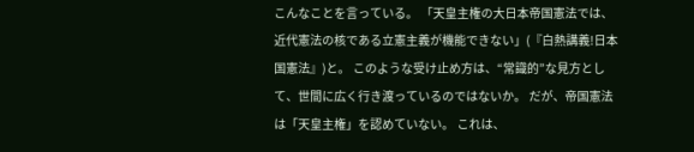こんなことを言っている。 「天皇主権の大日本帝国憲法では、近代憲法の核である立憲主義が機能できない」(『白熱講義!日本国憲法』)と。 このような受け止め方は、“常識的”な見方として、世間に広く行き渡っているのではないか。 だが、帝国憲法は「天皇主権」を認めていない。 これは、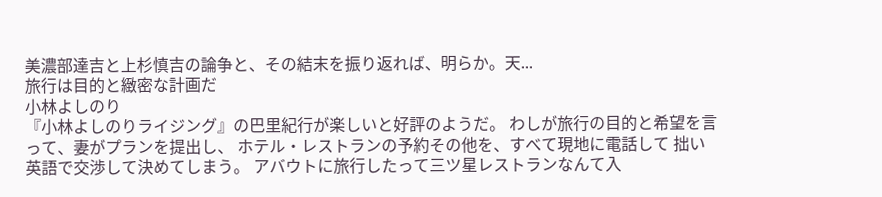美濃部達吉と上杉慎吉の論争と、その結末を振り返れば、明らか。天...
旅行は目的と緻密な計画だ
小林よしのり
『小林よしのりライジング』の巴里紀行が楽しいと好評のようだ。 わしが旅行の目的と希望を言って、妻がプランを提出し、 ホテル・レストランの予約その他を、すべて現地に電話して 拙い英語で交渉して決めてしまう。 アバウトに旅行したって三ツ星レストランなんて入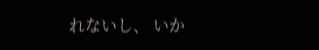れないし、 いか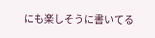にも楽しそうに書いてる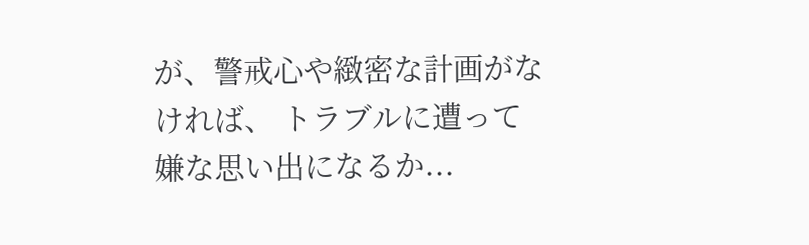が、警戒心や緻密な計画がなければ、 トラブルに遭って嫌な思い出になるか...